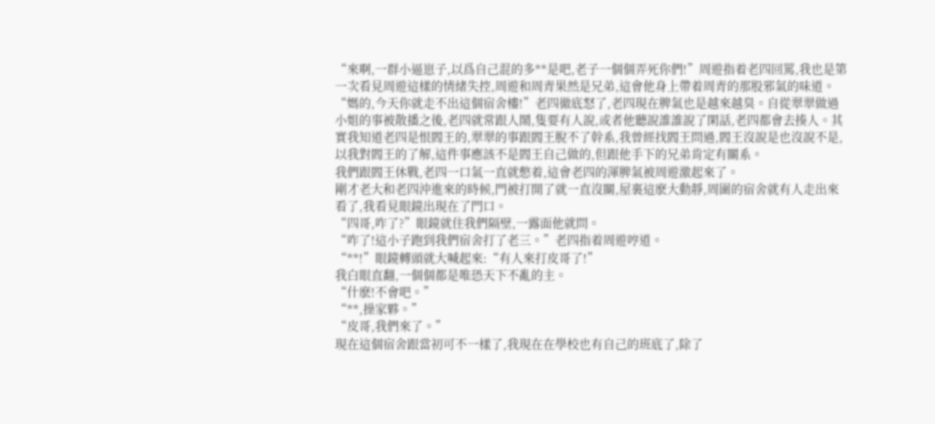“來啊,一群小逼崽子,以爲自己混的多**是吧,老子一個個弄死你們!”周遊指着老四回罵,我也是第一次看見周遊這樣的情緒失控,周遊和周青果然是兄弟,這會他身上帶着周青的那股邪氣的味道。
“媽的,今天你就走不出這個宿舍樓!”老四徹底怒了,老四現在脾氣也是越來越臭。自從翠翠做過小姐的事被散播之後,老四就常跟人鬧,隻要有人說,或者他聽說誰誰說了閑話,老四都會去揍人。其實我知道老四是恨閻王的,翠翠的事跟閻王脫不了幹系,我曾經找閻王問過,閻王沒說是也沒說不是,以我對閻王的了解,這件事應該不是閻王自己做的,但跟他手下的兄弟肯定有關系。
我們跟閻王休戰,老四一口氣一直就憋着,這會老四的渾脾氣被周遊激起來了。
剛才老大和老四沖進來的時候,門被打開了就一直沒關,屋裏這麽大動靜,周圍的宿舍就有人走出來看了,我看見眼鏡出現在了門口。
“四哥,咋了?”眼鏡就住我們隔壁,一露面他就問。
“咋了!這小子跑到我們宿舍打了老三。”老四指着周遊哼道。
“**!”眼鏡轉頭就大喊起來:“有人來打皮哥了!”
我白眼直翻,一個個都是唯恐天下不亂的主。
“什麽!不會吧。”
“**,操家夥。”
“皮哥,我們來了。”
現在這個宿舍跟當初可不一樣了,我現在在學校也有自己的班底了,除了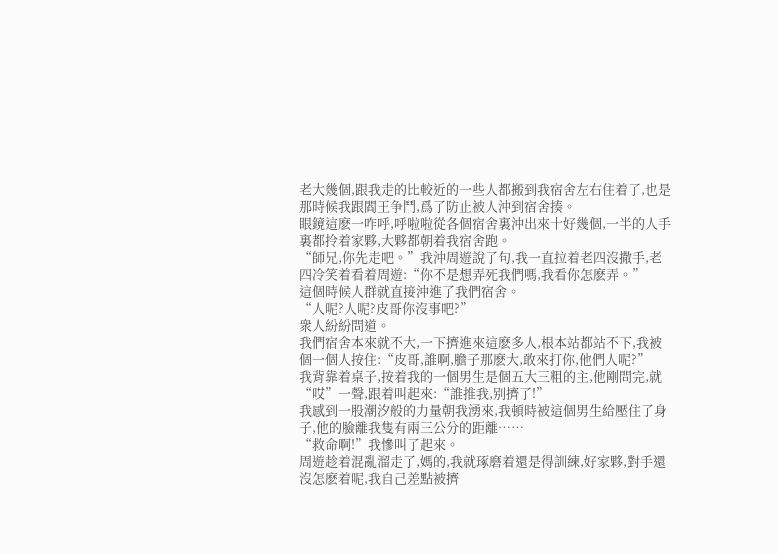老大幾個,跟我走的比較近的一些人都搬到我宿舍左右住着了,也是那時候我跟閻王争鬥,爲了防止被人沖到宿舍揍。
眼鏡這麽一咋呼,呼啦啦從各個宿舍裏沖出來十好幾個,一半的人手裏都拎着家夥,大夥都朝着我宿舍跑。
“師兄,你先走吧。”我沖周遊說了句,我一直拉着老四沒撒手,老四冷笑着看着周遊:“你不是想弄死我們嗎,我看你怎麽弄。”
這個時候人群就直接沖進了我們宿舍。
“人呢?人呢?皮哥你沒事吧?”
衆人紛紛問道。
我們宿舍本來就不大,一下擠進來這麽多人,根本站都站不下,我被個一個人按住:“皮哥,誰啊,膽子那麽大,敢來打你,他們人呢?”
我背靠着桌子,按着我的一個男生是個五大三粗的主,他剛問完,就“哎”一聲,跟着叫起來:“誰推我,别擠了!”
我感到一股潮汐般的力量朝我湧來,我頓時被這個男生給壓住了身子,他的臉離我隻有兩三公分的距離……
“救命啊!”我慘叫了起來。
周遊趁着混亂溜走了,媽的,我就琢磨着還是得訓練,好家夥,對手還沒怎麽着呢,我自己差點被擠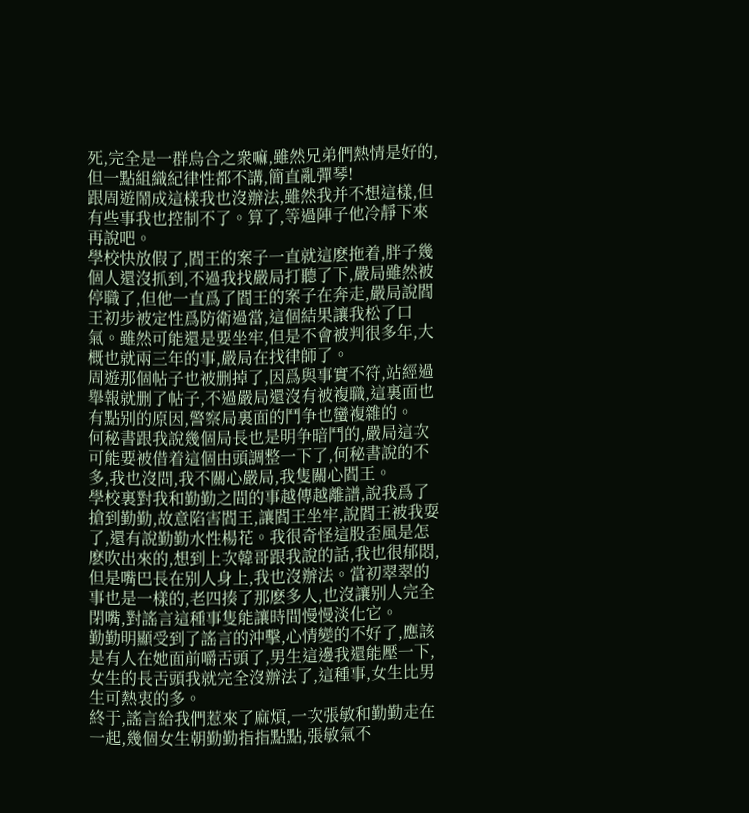死,完全是一群烏合之衆嘛,雖然兄弟們熱情是好的,但一點組織紀律性都不講,簡直亂彈琴!
跟周遊鬧成這樣我也沒辦法,雖然我并不想這樣,但有些事我也控制不了。算了,等過陣子他冷靜下來再說吧。
學校快放假了,閻王的案子一直就這麽拖着,胖子幾個人還沒抓到,不過我找嚴局打聽了下,嚴局雖然被停職了,但他一直爲了閻王的案子在奔走,嚴局說閻王初步被定性爲防衛過當,這個結果讓我松了口氣。雖然可能還是要坐牢,但是不會被判很多年,大概也就兩三年的事,嚴局在找律師了。
周遊那個帖子也被删掉了,因爲與事實不符,站經過舉報就删了帖子,不過嚴局還沒有被複職,這裏面也有點别的原因,警察局裏面的鬥争也蠻複雜的。
何秘書跟我說幾個局長也是明争暗鬥的,嚴局這次可能要被借着這個由頭調整一下了,何秘書說的不多,我也沒問,我不關心嚴局,我隻關心閻王。
學校裏對我和勤勤之間的事越傳越離譜,說我爲了搶到勤勤,故意陷害閻王,讓閻王坐牢,說閻王被我耍了,還有說勤勤水性楊花。我很奇怪這股歪風是怎麽吹出來的,想到上次韓哥跟我說的話,我也很郁悶,但是嘴巴長在别人身上,我也沒辦法。當初翠翠的事也是一樣的,老四揍了那麽多人,也沒讓别人完全閉嘴,對謠言這種事隻能讓時間慢慢淡化它。
勤勤明顯受到了謠言的沖擊,心情變的不好了,應該是有人在她面前嚼舌頭了,男生這邊我還能壓一下,女生的長舌頭我就完全沒辦法了,這種事,女生比男生可熱衷的多。
終于,謠言給我們惹來了麻煩,一次張敏和勤勤走在一起,幾個女生朝勤勤指指點點,張敏氣不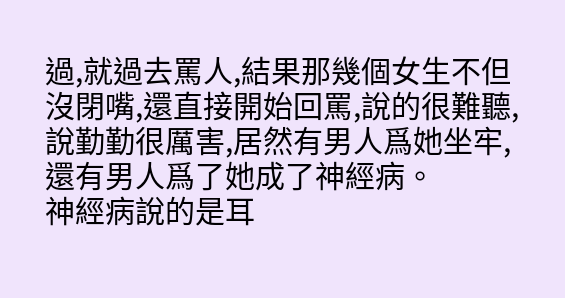過,就過去罵人,結果那幾個女生不但沒閉嘴,還直接開始回罵,說的很難聽,說勤勤很厲害,居然有男人爲她坐牢,還有男人爲了她成了神經病。
神經病說的是耳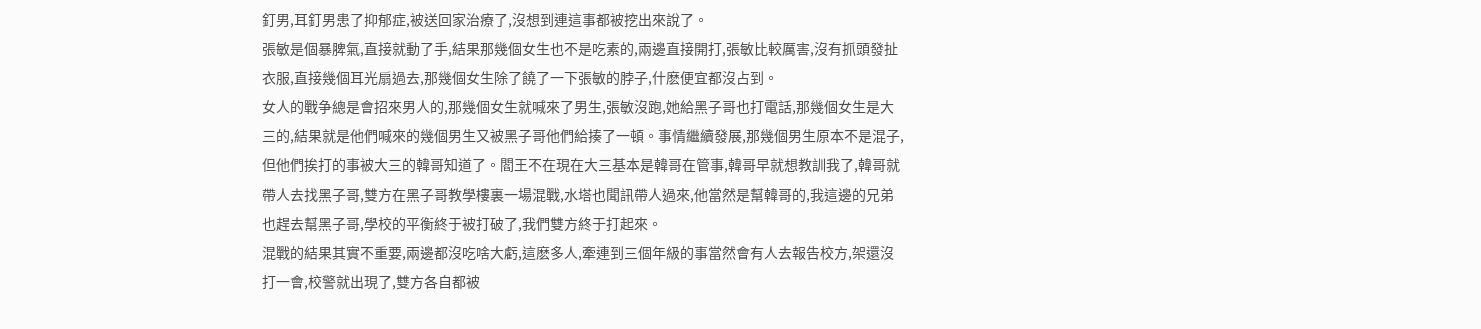釘男,耳釘男患了抑郁症,被送回家治療了,沒想到連這事都被挖出來說了。
張敏是個暴脾氣,直接就動了手,結果那幾個女生也不是吃素的,兩邊直接開打,張敏比較厲害,沒有抓頭發扯衣服,直接幾個耳光扇過去,那幾個女生除了饒了一下張敏的脖子,什麽便宜都沒占到。
女人的戰争總是會招來男人的,那幾個女生就喊來了男生,張敏沒跑,她給黑子哥也打電話,那幾個女生是大三的,結果就是他們喊來的幾個男生又被黑子哥他們給揍了一頓。事情繼續發展,那幾個男生原本不是混子,但他們挨打的事被大三的韓哥知道了。閻王不在現在大三基本是韓哥在管事,韓哥早就想教訓我了,韓哥就帶人去找黑子哥,雙方在黑子哥教學樓裏一場混戰,水塔也聞訊帶人過來,他當然是幫韓哥的,我這邊的兄弟也趕去幫黑子哥,學校的平衡終于被打破了,我們雙方終于打起來。
混戰的結果其實不重要,兩邊都沒吃啥大虧,這麽多人,牽連到三個年級的事當然會有人去報告校方,架還沒打一會,校警就出現了,雙方各自都被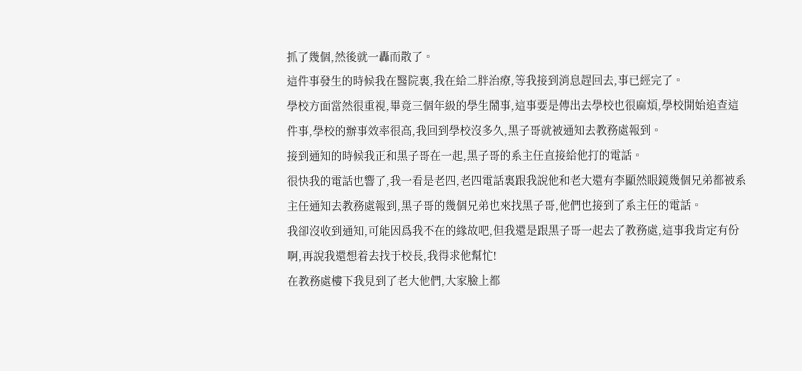抓了幾個,然後就一轟而散了。
這件事發生的時候我在醫院裏,我在給二胖治療,等我接到消息趕回去,事已經完了。
學校方面當然很重視,畢竟三個年級的學生鬧事,這事要是傳出去學校也很麻煩,學校開始追查這件事,學校的辦事效率很高,我回到學校沒多久,黑子哥就被通知去教務處報到。
接到通知的時候我正和黑子哥在一起,黑子哥的系主任直接給他打的電話。
很快我的電話也響了,我一看是老四,老四電話裏跟我說他和老大還有李顯然眼鏡幾個兄弟都被系主任通知去教務處報到,黑子哥的幾個兄弟也來找黑子哥,他們也接到了系主任的電話。
我卻沒收到通知,可能因爲我不在的緣故吧,但我還是跟黑子哥一起去了教務處,這事我肯定有份啊,再說我還想着去找于校長,我得求他幫忙!
在教務處樓下我見到了老大他們,大家臉上都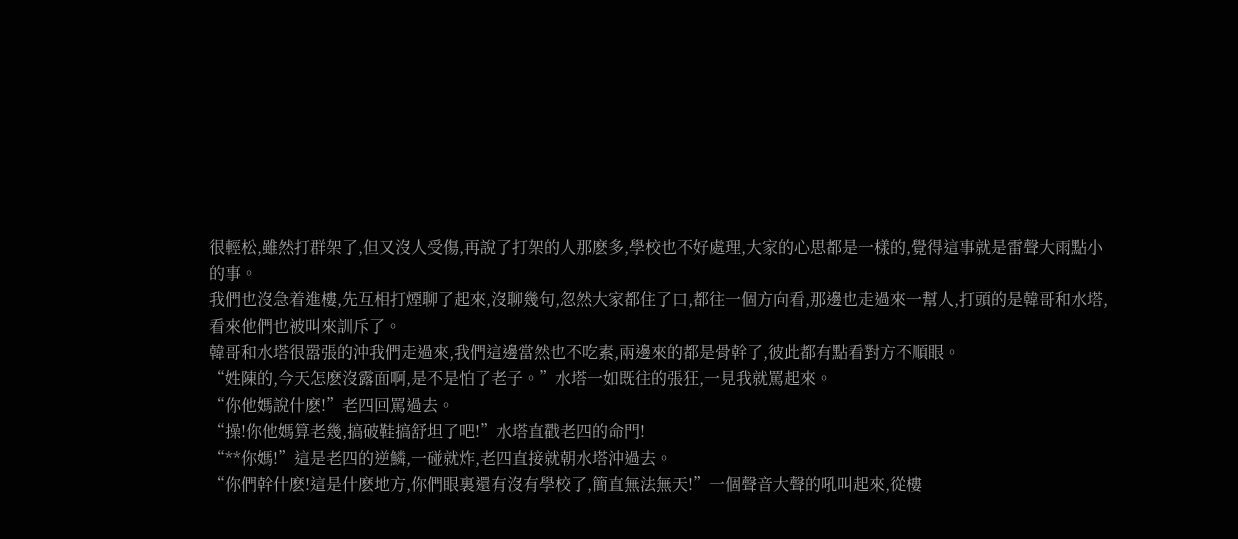很輕松,雖然打群架了,但又沒人受傷,再說了打架的人那麽多,學校也不好處理,大家的心思都是一樣的,覺得這事就是雷聲大雨點小的事。
我們也沒急着進樓,先互相打煙聊了起來,沒聊幾句,忽然大家都住了口,都往一個方向看,那邊也走過來一幫人,打頭的是韓哥和水塔,看來他們也被叫來訓斥了。
韓哥和水塔很嚣張的沖我們走過來,我們這邊當然也不吃素,兩邊來的都是骨幹了,彼此都有點看對方不順眼。
“姓陳的,今天怎麽沒露面啊,是不是怕了老子。”水塔一如既往的張狂,一見我就罵起來。
“你他媽說什麽!”老四回罵過去。
“操!你他媽算老幾,搞破鞋搞舒坦了吧!”水塔直戳老四的命門!
“**你媽!”這是老四的逆鱗,一碰就炸,老四直接就朝水塔沖過去。
“你們幹什麽!這是什麽地方,你們眼裏還有沒有學校了,簡直無法無天!”一個聲音大聲的吼叫起來,從樓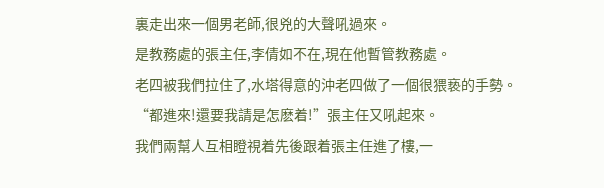裏走出來一個男老師,很兇的大聲吼過來。
是教務處的張主任,李倩如不在,現在他暫管教務處。
老四被我們拉住了,水塔得意的沖老四做了一個很猥亵的手勢。
“都進來!還要我請是怎麽着!”張主任又吼起來。
我們兩幫人互相瞪視着先後跟着張主任進了樓,一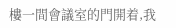樓一間會議室的門開着,我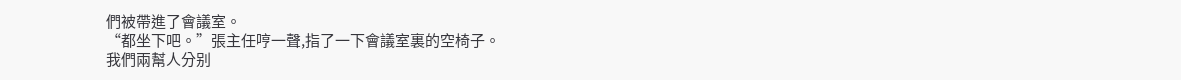們被帶進了會議室。
“都坐下吧。”張主任哼一聲,指了一下會議室裏的空椅子。
我們兩幫人分别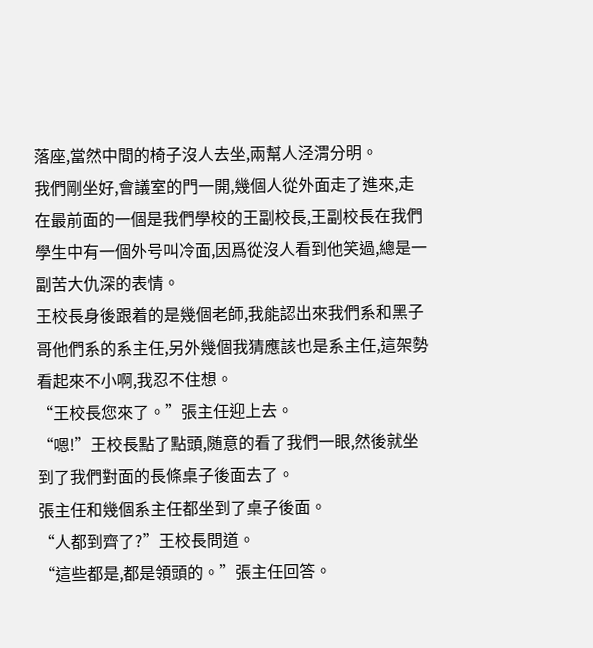落座,當然中間的椅子沒人去坐,兩幫人泾渭分明。
我們剛坐好,會議室的門一開,幾個人從外面走了進來,走在最前面的一個是我們學校的王副校長,王副校長在我們學生中有一個外号叫冷面,因爲從沒人看到他笑過,總是一副苦大仇深的表情。
王校長身後跟着的是幾個老師,我能認出來我們系和黑子哥他們系的系主任,另外幾個我猜應該也是系主任,這架勢看起來不小啊,我忍不住想。
“王校長您來了。”張主任迎上去。
“嗯!”王校長點了點頭,随意的看了我們一眼,然後就坐到了我們對面的長條桌子後面去了。
張主任和幾個系主任都坐到了桌子後面。
“人都到齊了?”王校長問道。
“這些都是,都是領頭的。”張主任回答。